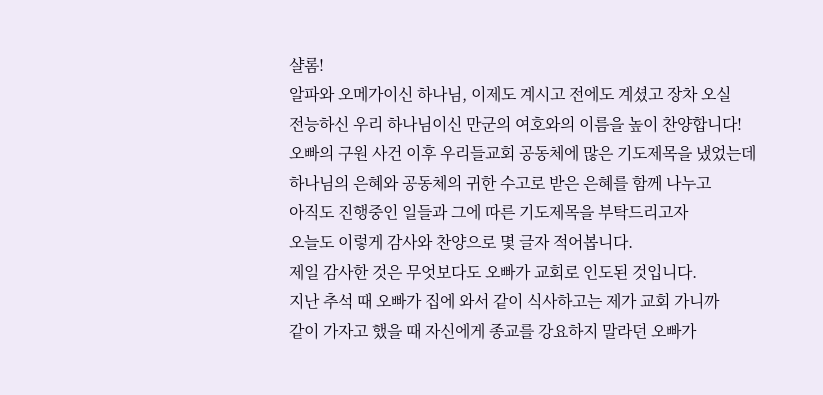샬롬!
알파와 오메가이신 하나님, 이제도 계시고 전에도 계셨고 장차 오실
전능하신 우리 하나님이신 만군의 여호와의 이름을 높이 찬양합니다!
오빠의 구원 사건 이후 우리들교회 공동체에 많은 기도제목을 냈었는데
하나님의 은혜와 공동체의 귀한 수고로 받은 은혜를 함께 나누고
아직도 진행중인 일들과 그에 따른 기도제목을 부탁드리고자
오늘도 이렇게 감사와 찬양으로 몇 글자 적어봅니다.
제일 감사한 것은 무엇보다도 오빠가 교회로 인도된 것입니다.
지난 추석 때 오빠가 집에 와서 같이 식사하고는 제가 교회 가니까
같이 가자고 했을 때 자신에게 종교를 강요하지 말라던 오빠가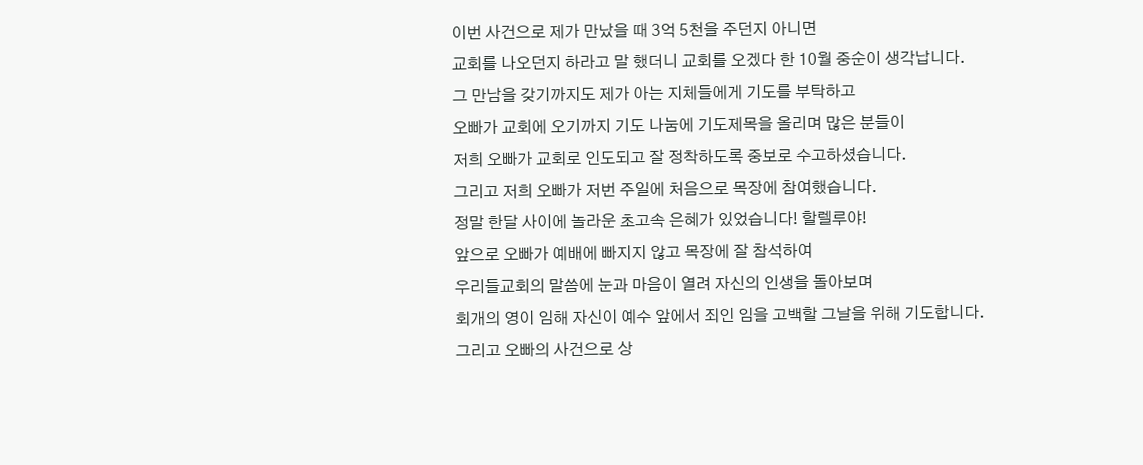이번 사건으로 제가 만났을 때 3억 5천을 주던지 아니면
교회를 나오던지 하라고 말 했더니 교회를 오겠다 한 10월 중순이 생각납니다.
그 만남을 갖기까지도 제가 아는 지체들에게 기도를 부탁하고
오빠가 교회에 오기까지 기도 나눔에 기도제목을 올리며 많은 분들이
저희 오빠가 교회로 인도되고 잘 정착하도록 중보로 수고하셨습니다.
그리고 저희 오빠가 저번 주일에 처음으로 목장에 참여했습니다.
정말 한달 사이에 놀라운 초고속 은혜가 있었습니다! 할렐루야!
앞으로 오빠가 예배에 빠지지 않고 목장에 잘 참석하여
우리들교회의 말씀에 눈과 마음이 열려 자신의 인생을 돌아보며
회개의 영이 임해 자신이 예수 앞에서 죄인 임을 고백할 그날을 위해 기도합니다.
그리고 오빠의 사건으로 상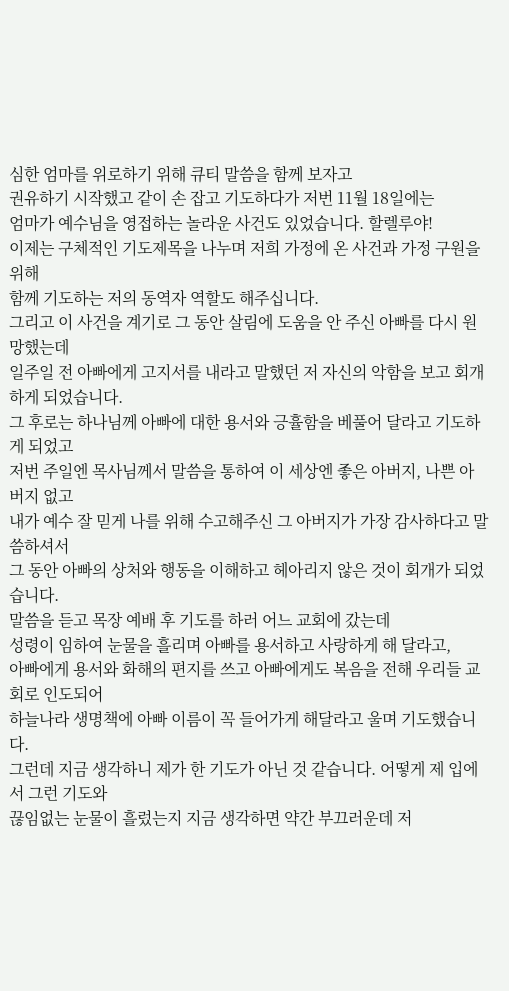심한 엄마를 위로하기 위해 큐티 말씀을 함께 보자고
권유하기 시작했고 같이 손 잡고 기도하다가 저번 11월 18일에는
엄마가 예수님을 영접하는 놀라운 사건도 있었습니다. 할렐루야!
이제는 구체적인 기도제목을 나누며 저희 가정에 온 사건과 가정 구원을 위해
함께 기도하는 저의 동역자 역할도 해주십니다.
그리고 이 사건을 계기로 그 동안 살림에 도움을 안 주신 아빠를 다시 원망했는데
일주일 전 아빠에게 고지서를 내라고 말했던 저 자신의 악함을 보고 회개하게 되었습니다.
그 후로는 하나님께 아빠에 대한 용서와 긍휼함을 베풀어 달라고 기도하게 되었고
저번 주일엔 목사님께서 말씀을 통하여 이 세상엔 좋은 아버지, 나쁜 아버지 없고
내가 예수 잘 믿게 나를 위해 수고해주신 그 아버지가 가장 감사하다고 말씀하셔서
그 동안 아빠의 상처와 행동을 이해하고 헤아리지 않은 것이 회개가 되었습니다.
말씀을 듣고 목장 예배 후 기도를 하러 어느 교회에 갔는데
성령이 임하여 눈물을 흘리며 아빠를 용서하고 사랑하게 해 달라고,
아빠에게 용서와 화해의 편지를 쓰고 아빠에게도 복음을 전해 우리들 교회로 인도되어
하늘나라 생명책에 아빠 이름이 꼭 들어가게 해달라고 울며 기도했습니다.
그런데 지금 생각하니 제가 한 기도가 아닌 것 같습니다. 어떻게 제 입에서 그런 기도와
끊임없는 눈물이 흘렀는지 지금 생각하면 약간 부끄러운데 저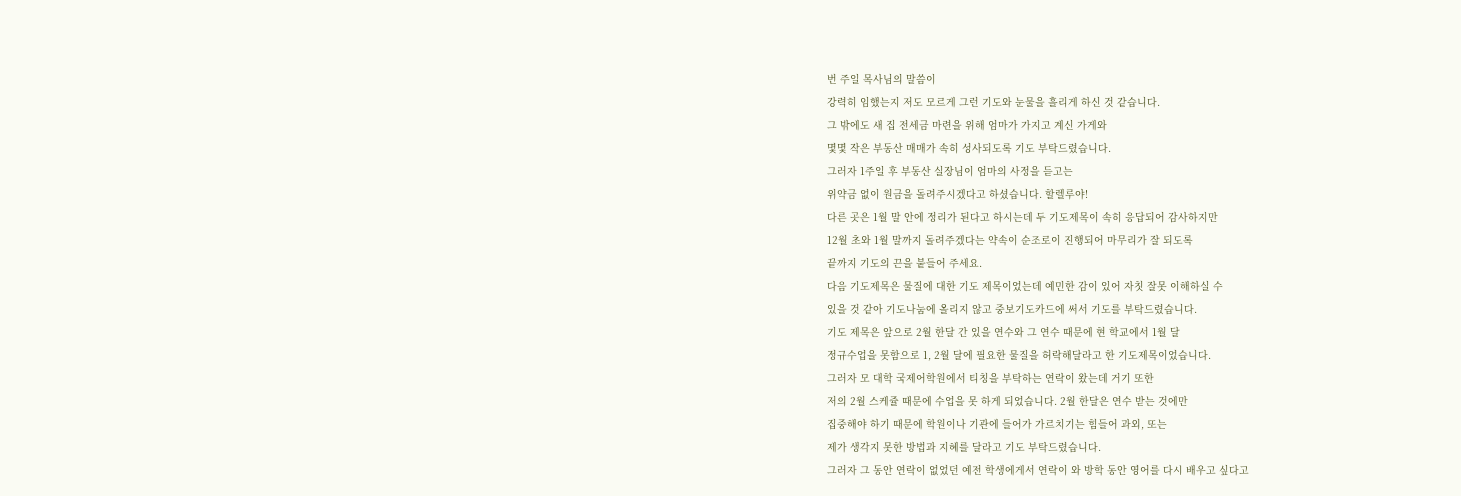번 주일 목사님의 말씀이
강력히 임했는지 저도 모르게 그런 기도와 눈물을 흘리게 하신 것 같습니다.
그 밖에도 새 집 전세금 마련을 위해 엄마가 가지고 계신 가게와
몇몇 작은 부동산 매매가 속히 성사되도록 기도 부탁드렸습니다.
그러자 1주일 후 부동산 실장님이 엄마의 사정을 듣고는
위약금 없이 원금을 돌려주시겠다고 하셨습니다. 할렐루야!
다른 곳은 1월 말 안에 정리가 된다고 하시는데 두 기도제목이 속히 응답되어 감사하지만
12월 초와 1월 말까지 돌려주겠다는 약속이 순조로이 진행되어 마무리가 잘 되도록
끝까지 기도의 끈을 붙들어 주세요.
다음 기도제목은 물질에 대한 기도 제목이었는데 예민한 감이 있어 자칫 잘못 이해하실 수
있을 것 같아 기도나눔에 올리지 않고 중보기도카드에 써서 기도를 부탁드렸습니다.
기도 제목은 앞으로 2월 한달 간 있을 연수와 그 연수 때문에 현 학교에서 1월 달
정규수업을 못함으로 1, 2월 달에 필요한 물질을 허락해달라고 한 기도제목이었습니다.
그러자 모 대학 국제어학원에서 티칭을 부탁하는 연락이 왔는데 거기 또한
저의 2월 스케쥴 때문에 수업을 못 하게 되었습니다. 2월 한달은 연수 받는 것에만
집중해야 하기 때문에 학원이나 기관에 들어가 가르치기는 힘들어 과외, 또는
제가 생각지 못한 방법과 지혜를 달라고 기도 부탁드렸습니다.
그러자 그 동안 연락이 없었던 예전 학생에게서 연락이 와 방학 동안 영어를 다시 배우고 싶다고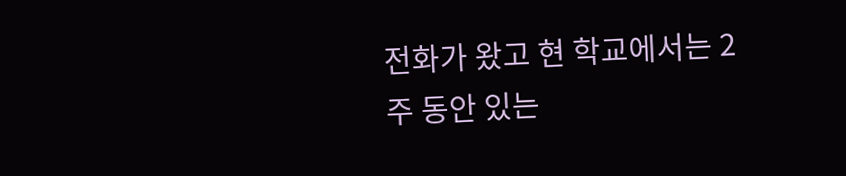전화가 왔고 현 학교에서는 2주 동안 있는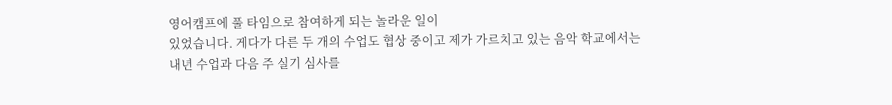영어캠프에 풀 타임으로 참여하게 되는 놀라운 일이
있었습니다. 게다가 다른 두 개의 수업도 협상 중이고 제가 가르치고 있는 음악 학교에서는
내년 수업과 다음 주 실기 심사를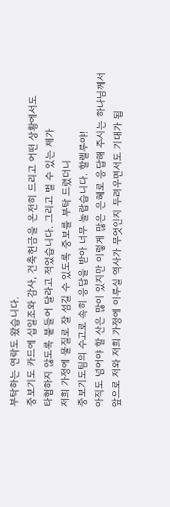부탁하는 연락도 왔습니다.
중보기도 카드에 십일조와 감사, 건축헌금을 온전히 드리고 어떤 상황에서도
타협하지 않도록 붙들어 달라고 적었습니다. 그리고 벌 수 있는 제가
저희 가정에 물질로 잘 섬길 수 있도록 중보를 부탁 드렸더니
중보기도팀의 수고로 속히 응답을 받아 너무 놀랍습니다. 할렐루야!
아직도 넘어야 할 산은 많이 있지만 이렇게 많은 은혜로 응답해 주시는 하나님께서
앞으로 저와 저희 가정에 이루실 역사가 무엇인지 두려우면서도 기대가 됩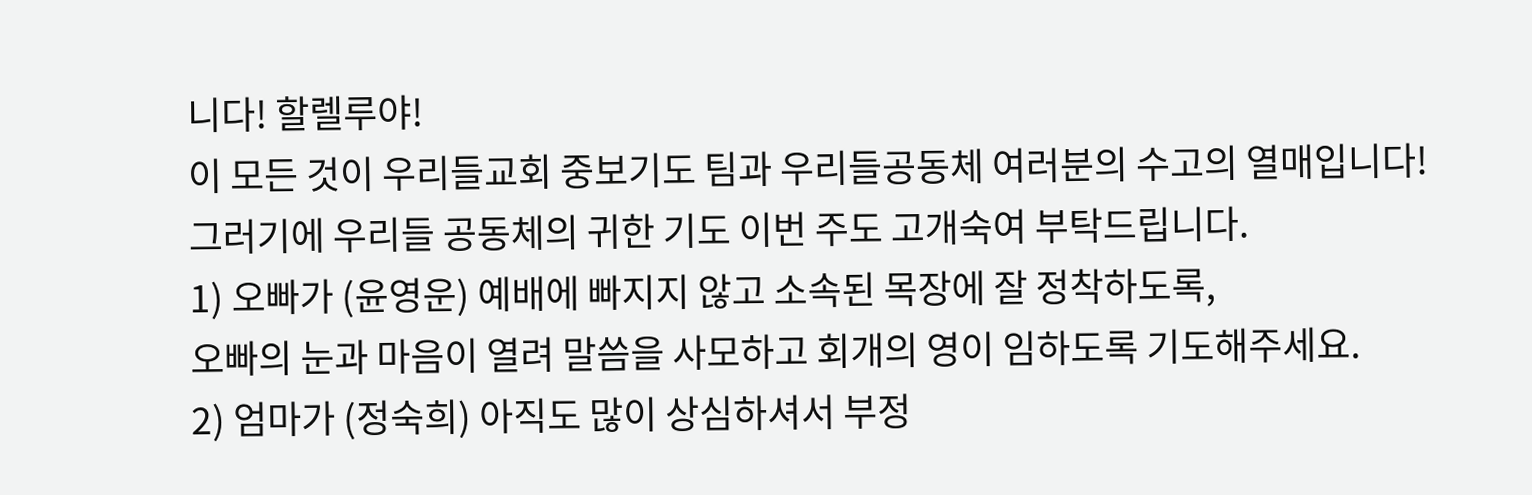니다! 할렐루야!
이 모든 것이 우리들교회 중보기도 팀과 우리들공동체 여러분의 수고의 열매입니다!
그러기에 우리들 공동체의 귀한 기도 이번 주도 고개숙여 부탁드립니다.
1) 오빠가 (윤영운) 예배에 빠지지 않고 소속된 목장에 잘 정착하도록,
오빠의 눈과 마음이 열려 말씀을 사모하고 회개의 영이 임하도록 기도해주세요.
2) 엄마가 (정숙희) 아직도 많이 상심하셔서 부정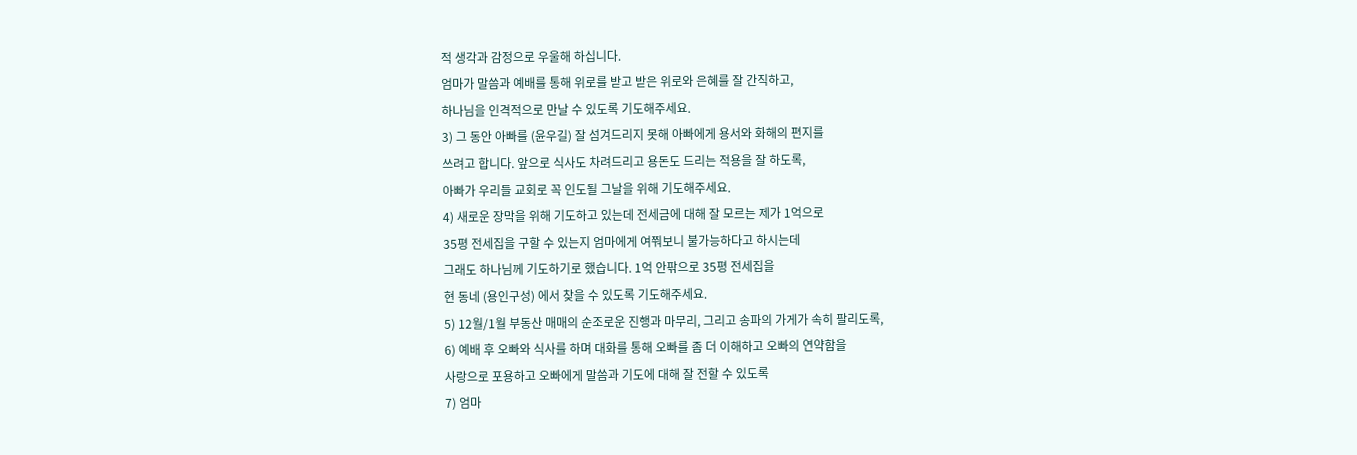적 생각과 감정으로 우울해 하십니다.
엄마가 말씀과 예배를 통해 위로를 받고 받은 위로와 은혜를 잘 간직하고,
하나님을 인격적으로 만날 수 있도록 기도해주세요.
3) 그 동안 아빠를 (윤우길) 잘 섬겨드리지 못해 아빠에게 용서와 화해의 편지를
쓰려고 합니다. 앞으로 식사도 차려드리고 용돈도 드리는 적용을 잘 하도록,
아빠가 우리들 교회로 꼭 인도될 그날을 위해 기도해주세요.
4) 새로운 장막을 위해 기도하고 있는데 전세금에 대해 잘 모르는 제가 1억으로
35평 전세집을 구할 수 있는지 엄마에게 여쭤보니 불가능하다고 하시는데
그래도 하나님께 기도하기로 했습니다. 1억 안팎으로 35평 전세집을
현 동네 (용인구성) 에서 찾을 수 있도록 기도해주세요.
5) 12월/1월 부동산 매매의 순조로운 진행과 마무리, 그리고 송파의 가게가 속히 팔리도록,
6) 예배 후 오빠와 식사를 하며 대화를 통해 오빠를 좀 더 이해하고 오빠의 연약함을
사랑으로 포용하고 오빠에게 말씀과 기도에 대해 잘 전할 수 있도록
7) 엄마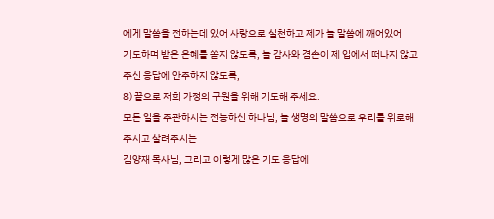에게 말씀을 전하는데 있어 사랑으로 실천하고 제가 늘 말씀에 깨어있어
기도하며 받은 은혜를 쏟지 않도록, 늘 감사와 겸손이 제 입에서 떠나지 않고
주신 응답에 안주하지 않도록,
8) 끝으로 저희 가정의 구원을 위해 기도해 주세요.
모든 일을 주관하시는 전능하신 하나님, 늘 생명의 말씀으로 우리를 위로해주시고 살려주시는
김양재 목사님, 그리고 이렇게 많은 기도 응답에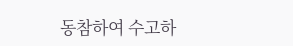동참하여 수고하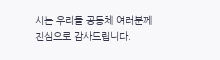시는 우리들 공동체 여러분께
진심으로 감사드립니다.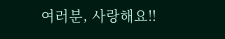여러분, 사랑해요!!